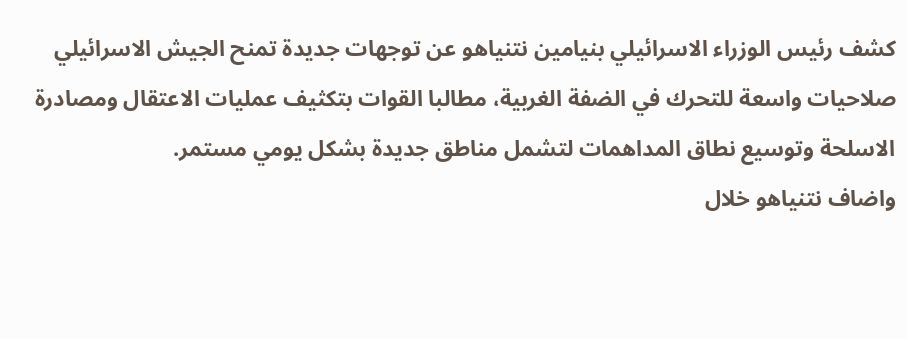كشف رئيس الوزراء الاسرائيلي بنيامين نتنياهو عن توجهات جديدة تمنح الجيش الاسرائيلي صلاحيات واسعة للتحرك في الضفة الغربية، مطالبا القوات بتكثيف عمليات الاعتقال ومصادرة الاسلحة وتوسيع نطاق المداهمات لتشمل مناطق جديدة بشكل يومي مستمر.
واضاف نتنياهو خلال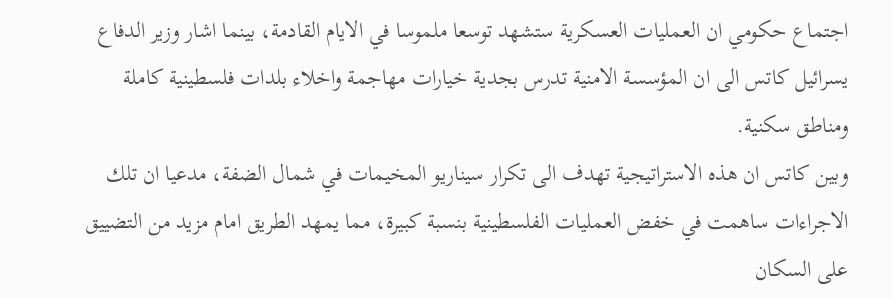اجتماع حكومي ان العمليات العسكرية ستشهد توسعا ملموسا في الايام القادمة، بينما اشار وزير الدفاع يسرائيل كاتس الى ان المؤسسة الامنية تدرس بجدية خيارات مهاجمة واخلاء بلدات فلسطينية كاملة ومناطق سكنية.
وبين كاتس ان هذه الاستراتيجية تهدف الى تكرار سيناريو المخيمات في شمال الضفة، مدعيا ان تلك الاجراءات ساهمت في خفض العمليات الفلسطينية بنسبة كبيرة، مما يمهد الطريق امام مزيد من التضييق على السكان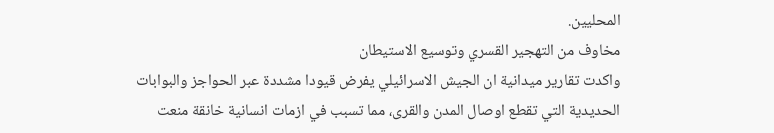المحليين.
مخاوف من التهجير القسري وتوسيع الاستيطان
واكدت تقارير ميدانية ان الجيش الاسرائيلي يفرض قيودا مشددة عبر الحواجز والبوابات الحديدية التي تقطع اوصال المدن والقرى، مما تسبب في ازمات انسانية خانقة منعت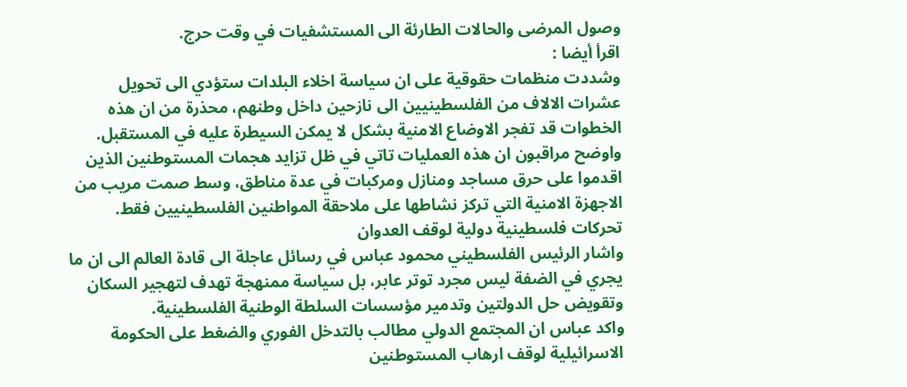وصول المرضى والحالات الطارئة الى المستشفيات في وقت حرج.
اقرأ أيضا :
وشددت منظمات حقوقية على ان سياسة اخلاء البلدات ستؤدي الى تحويل عشرات الالاف من الفلسطينيين الى نازحين داخل وطنهم، محذرة من ان هذه الخطوات قد تفجر الاوضاع الامنية بشكل لا يمكن السيطرة عليه في المستقبل.
واوضح مراقبون ان هذه العمليات تاتي في ظل تزايد هجمات المستوطنين الذين اقدموا على حرق مساجد ومنازل ومركبات في عدة مناطق، وسط صمت مريب من الاجهزة الامنية التي تركز نشاطها على ملاحقة المواطنين الفلسطينيين فقط.
تحركات فلسطينية دولية لوقف العدوان
واشار الرئيس الفلسطيني محمود عباس في رسائل عاجلة الى قادة العالم الى ان ما يجري في الضفة ليس مجرد توتر عابر، بل سياسة ممنهجة تهدف لتهجير السكان وتقويض حل الدولتين وتدمير مؤسسات السلطة الوطنية الفلسطينية.
واكد عباس ان المجتمع الدولي مطالب بالتدخل الفوري والضغط على الحكومة الاسرائيلية لوقف ارهاب المستوطنين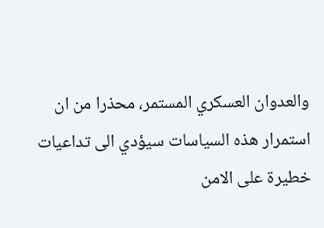والعدوان العسكري المستمر، محذرا من ان استمرار هذه السياسات سيؤدي الى تداعيات خطيرة على الامن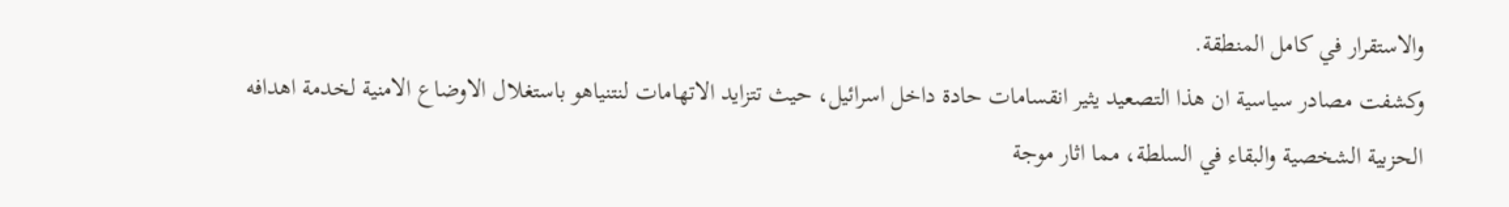والاستقرار في كامل المنطقة.
وكشفت مصادر سياسية ان هذا التصعيد يثير انقسامات حادة داخل اسرائيل، حيث تتزايد الاتهامات لنتنياهو باستغلال الاوضاع الامنية لخدمة اهدافه الحزبية الشخصية والبقاء في السلطة، مما اثار موجة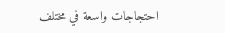احتجاجات واسعة في مختلف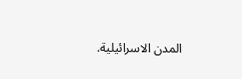المدن الاسرائيلية.